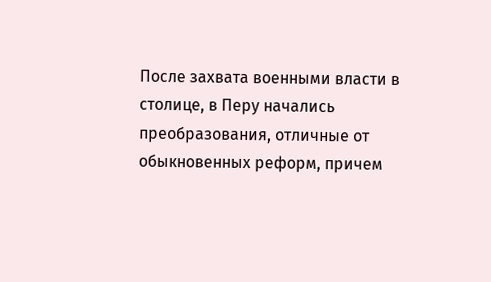После захвата военными власти в столице, в Перу начались преобразования, отличные от обыкновенных реформ, причем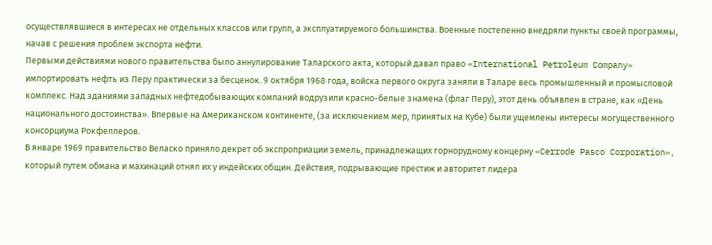осуществлявшиеся в интересах не отдельных классов или групп, а эксплуатируемого большинства. Военные постепенно внедряли пункты своей программы, начав с решения проблем экспорта нефти.
Первыми действиями нового правительства было аннулирование Таларского акта, который давал право «International Petroleum Company» импортировать нефть из Перу практически за бесценок. 9 октября 1968 года, войска первого округа заняли в Таларе весь промышленный и промысловой комплекс. Над зданиями западных нефтедобывающих компаний водрузили красно-белые знамена (флаг Перу), этот день объявлен в стране, как «День национального достоинства». Впервые на Американском континенте, (за исключением мер, принятых на Кубе) были ущемлены интересы могущественного консорциума Рокфеллеров.
В январе 1969 правительство Веласко приняло декрет об экспроприации земель, принадлежащих горнорудному концерну «Cerrode Pasco Corporation», который путем обмана и махинаций отнял их у индейских общин. Действия, подрывающие престиж и авторитет лидера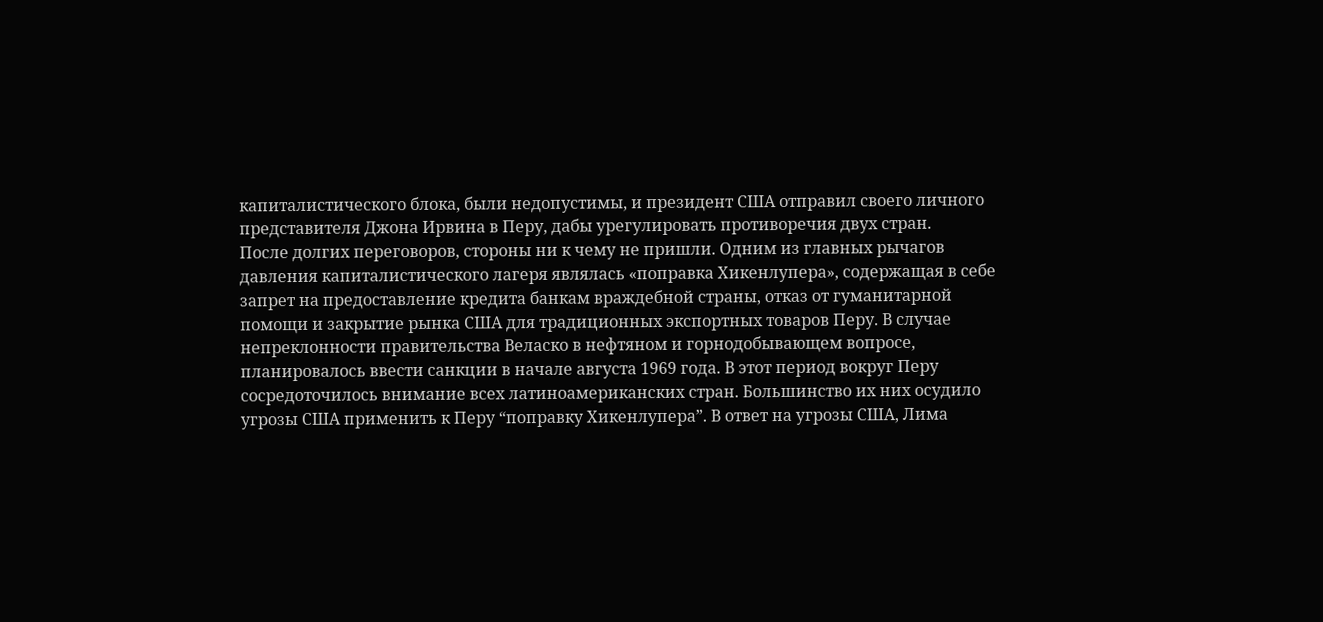капиталистического блока, были недопустимы, и президент США отправил своего личного представителя Джона Ирвина в Перу, дабы урегулировать противоречия двух стран.
После долгих переговоров, стороны ни к чему не пришли. Одним из главных рычагов давления капиталистического лагеря являлась «поправка Хикенлупера», содержащая в себе запрет на предоставление кредита банкам враждебной страны, отказ от гуманитарной помощи и закрытие рынка США для традиционных экспортных товаров Перу. В случае непреклонности правительства Веласко в нефтяном и горнодобывающем вопросе, планировалось ввести санкции в начале августа 1969 года. В этот период вокруг Перу сосредоточилось внимание всех латиноамериканских стран. Большинство их них осудило угрозы США применить к Перу “поправку Хикенлупера”. В ответ на угрозы США, Лима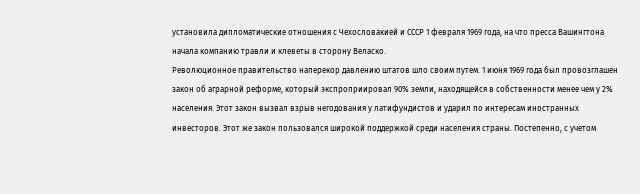установила дипломатические отношения с Чехословакией и СССР 1 февраля 1969 года, на что пресса Вашингтона начала компанию травли и клеветы в сторону Веласко.
Революционное правительство наперекор давлению штатов шло своим путем. 1 июня 1969 года был провозглашен закон об аграрной реформе, который экспроприировал 90% земли, находящейся в собственности менее чем у 2% населения. Этот закон вызвал взрыв негодования у латифундистов и ударил по интересам иностранных инвесторов. Этот же закон пользовался широкой поддержкой среди населения страны. Постепенно, с учетом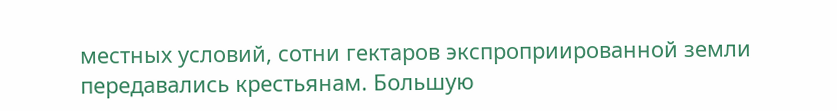местных условий, сотни гектаров экспроприированной земли передавались крестьянам. Большую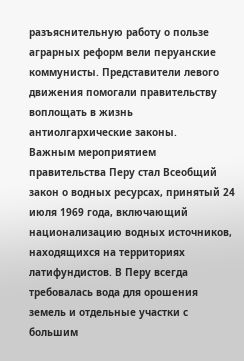разъяснительную работу о пользе аграрных реформ вели перуанские коммунисты. Представители левого движения помогали правительству воплощать в жизнь антиолгархические законы.
Важным мероприятием правительства Перу стал Всеобщий закон о водных ресурсах, принятый 24 июля 1969 года, включающий национализацию водных источников, находящихся на территориях латифундистов. В Перу всегда требовалась вода для орошения земель и отдельные участки с большим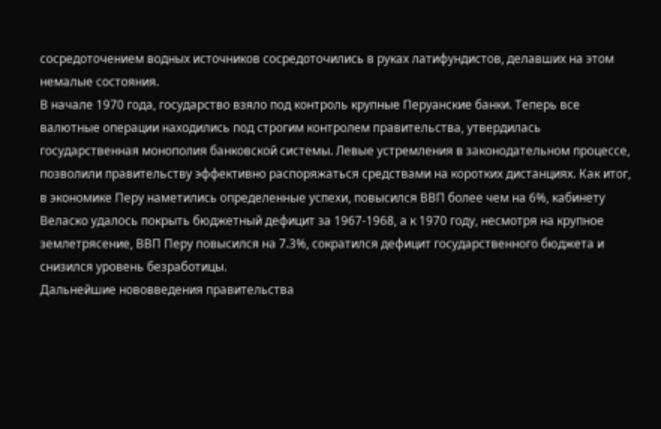сосредоточением водных источников сосредоточились в руках латифундистов, делавших на этом немалые состояния.
В начале 1970 года, государство взяло под контроль крупные Перуанские банки. Теперь все валютные операции находились под строгим контролем правительства, утвердилась государственная монополия банковской системы. Левые устремления в законодательном процессе, позволили правительству эффективно распоряжаться средствами на коротких дистанциях. Как итог, в экономике Перу наметились определенные успехи, повысился ВВП более чем на 6%, кабинету Веласко удалось покрыть бюджетный дефицит за 1967-1968, а к 1970 году, несмотря на крупное землетрясение, ВВП Перу повысился на 7.3%, сократился дефицит государственного бюджета и снизился уровень безработицы.
Дальнейшие нововведения правительства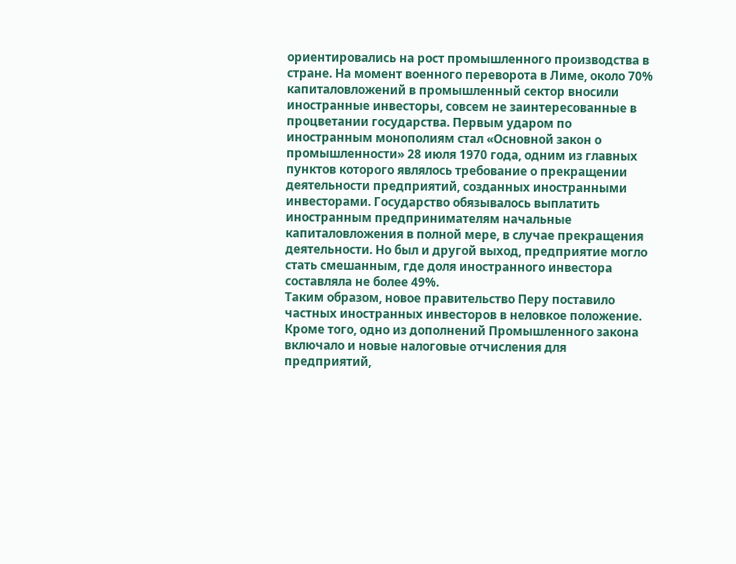ориентировались на рост промышленного производства в стране. На момент военного переворота в Лиме, около 70% капиталовложений в промышленный сектор вносили иностранные инвесторы, совсем не заинтересованные в процветании государства. Первым ударом по иностранным монополиям стал «Основной закон о промышленности» 28 июля 1970 года, одним из главных пунктов которого являлось требование о прекращении деятельности предприятий, созданных иностранными инвесторами. Государство обязывалось выплатить иностранным предпринимателям начальные капиталовложения в полной мере, в случае прекращения деятельности. Но был и другой выход, предприятие могло стать смешанным, где доля иностранного инвестора составляла не более 49%.
Таким образом, новое правительство Перу поставило частных иностранных инвесторов в неловкое положение. Кроме того, одно из дополнений Промышленного закона включало и новые налоговые отчисления для предприятий,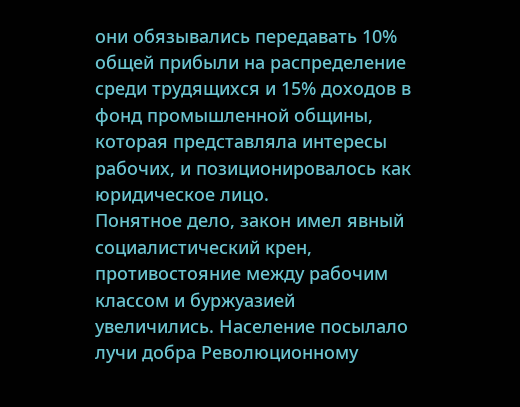они обязывались передавать 10% общей прибыли на распределение среди трудящихся и 15% доходов в фонд промышленной общины, которая представляла интересы рабочих, и позиционировалось как юридическое лицо.
Понятное дело, закон имел явный социалистический крен, противостояние между рабочим классом и буржуазией увеличились. Население посылало лучи добра Революционному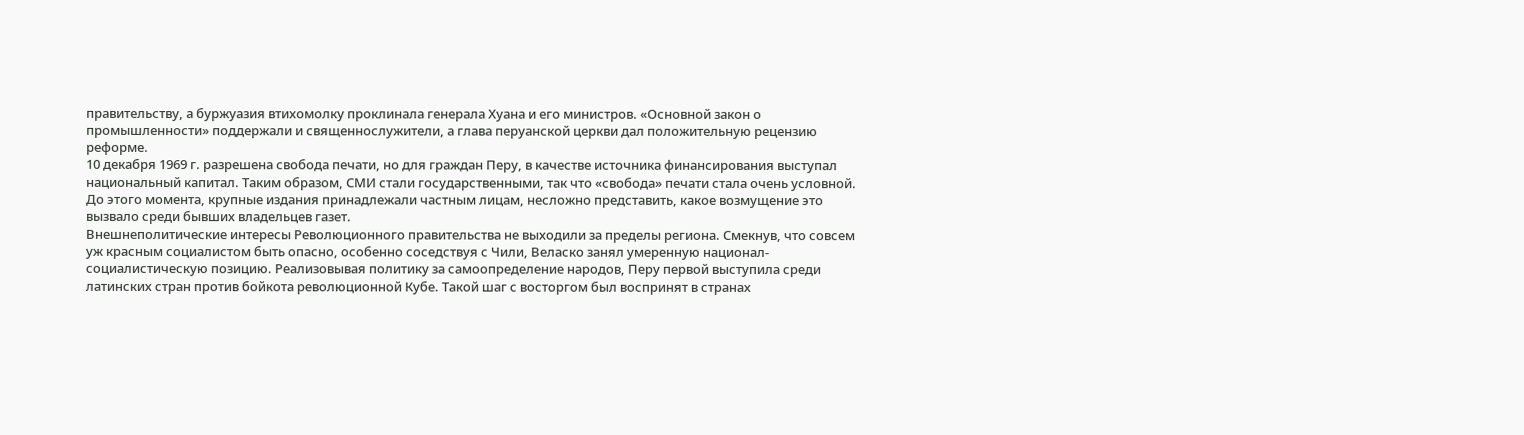правительству, а буржуазия втихомолку проклинала генерала Хуана и его министров. «Основной закон о промышленности» поддержали и священнослужители, а глава перуанской церкви дал положительную рецензию реформе.
10 декабря 1969 г. разрешена свобода печати, но для граждан Перу, в качестве источника финансирования выступал национальный капитал. Таким образом, СМИ стали государственными, так что «свобода» печати стала очень условной. До этого момента, крупные издания принадлежали частным лицам, несложно представить, какое возмущение это вызвало среди бывших владельцев газет.
Внешнеполитические интересы Революционного правительства не выходили за пределы региона. Смекнув, что совсем уж красным социалистом быть опасно, особенно соседствуя с Чили, Веласко занял умеренную национал-социалистическую позицию. Реализовывая политику за самоопределение народов, Перу первой выступила среди латинских стран против бойкота революционной Кубе. Такой шаг с восторгом был воспринят в странах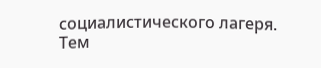социалистического лагеря.
Тем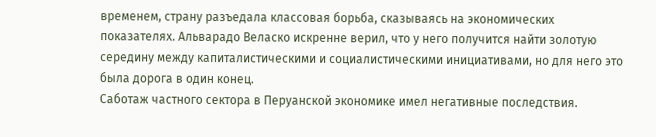временем, страну разъедала классовая борьба, сказываясь на экономических показателях. Альварадо Веласко искренне верил, что у него получится найти золотую середину между капиталистическими и социалистическими инициативами, но для него это была дорога в один конец.
Саботаж частного сектора в Перуанской экономике имел негативные последствия.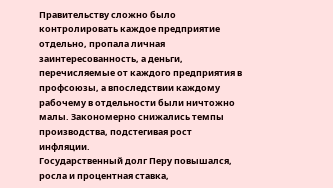Правительству сложно было контролировать каждое предприятие отдельно, пропала личная заинтересованность, а деньги, перечисляемые от каждого предприятия в профсоюзы, а впоследствии каждому рабочему в отдельности были ничтожно малы. Закономерно снижались темпы производства, подстегивая рост инфляции.
Государственный долг Перу повышался, росла и процентная ставка,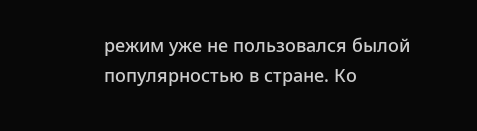режим уже не пользовался былой популярностью в стране. Ко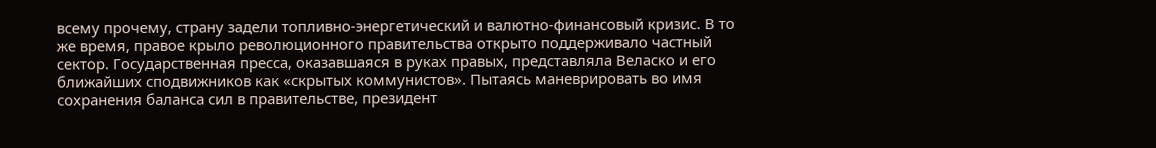всему прочему, страну задели топливно-энергетический и валютно-финансовый кризис. В то же время, правое крыло революционного правительства открыто поддерживало частный сектор. Государственная пресса, оказавшаяся в руках правых, представляла Веласко и его ближайших сподвижников как «скрытых коммунистов». Пытаясь маневрировать во имя сохранения баланса сил в правительстве, президент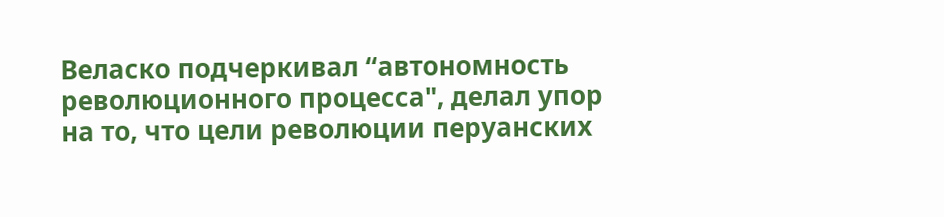Веласко подчеркивал “автономность революционного процесса", делал упор на то, что цели революции перуанских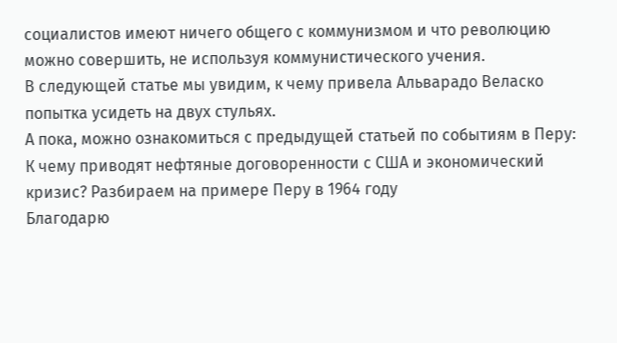социалистов имеют ничего общего с коммунизмом и что революцию можно совершить, не используя коммунистического учения.
В следующей статье мы увидим, к чему привела Альварадо Веласко попытка усидеть на двух стульях.
А пока, можно ознакомиться с предыдущей статьей по событиям в Перу:
К чему приводят нефтяные договоренности с США и экономический кризис? Разбираем на примере Перу в 1964 году
Благодарю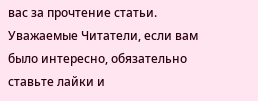вас за прочтение статьи. Уважаемые Читатели, если вам было интересно, обязательно ставьте лайки и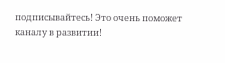подписывайтесь! Это очень поможет каналу в развитии!